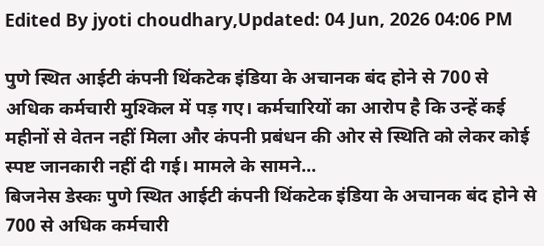Edited By jyoti choudhary,Updated: 04 Jun, 2026 04:06 PM

पुणे स्थित आईटी कंपनी थिंकटेक इंडिया के अचानक बंद होने से 700 से अधिक कर्मचारी मुश्किल में पड़ गए। कर्मचारियों का आरोप है कि उन्हें कई महीनों से वेतन नहीं मिला और कंपनी प्रबंधन की ओर से स्थिति को लेकर कोई स्पष्ट जानकारी नहीं दी गई। मामले के सामने...
बिजनेस डेस्कः पुणे स्थित आईटी कंपनी थिंकटेक इंडिया के अचानक बंद होने से 700 से अधिक कर्मचारी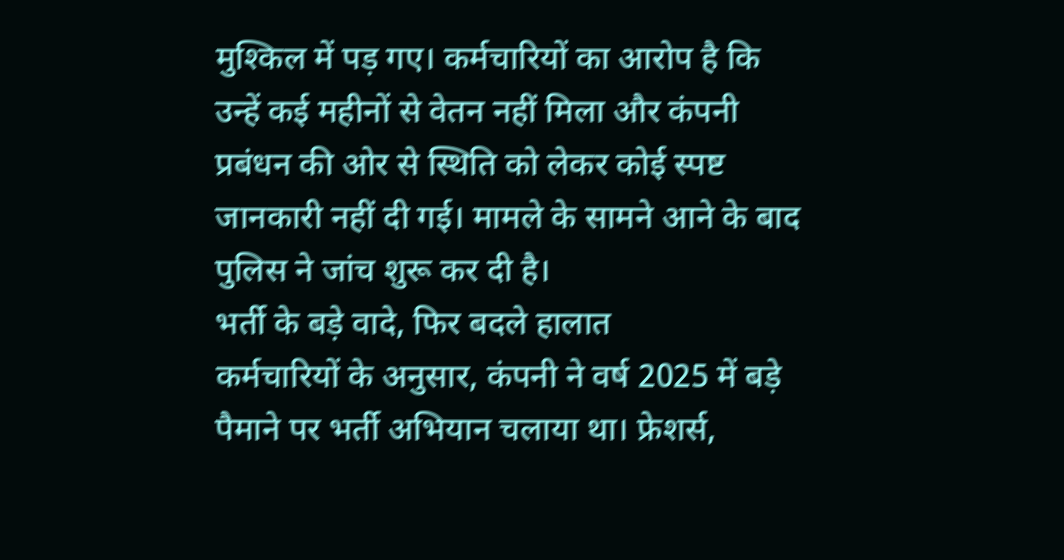मुश्किल में पड़ गए। कर्मचारियों का आरोप है कि उन्हें कई महीनों से वेतन नहीं मिला और कंपनी प्रबंधन की ओर से स्थिति को लेकर कोई स्पष्ट जानकारी नहीं दी गई। मामले के सामने आने के बाद पुलिस ने जांच शुरू कर दी है।
भर्ती के बड़े वादे, फिर बदले हालात
कर्मचारियों के अनुसार, कंपनी ने वर्ष 2025 में बड़े पैमाने पर भर्ती अभियान चलाया था। फ्रेशर्स,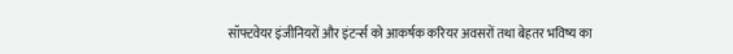सॉफ्टवेयर इंजीनियरों और इंटर्न्स को आकर्षक करियर अवसरों तथा बेहतर भविष्य का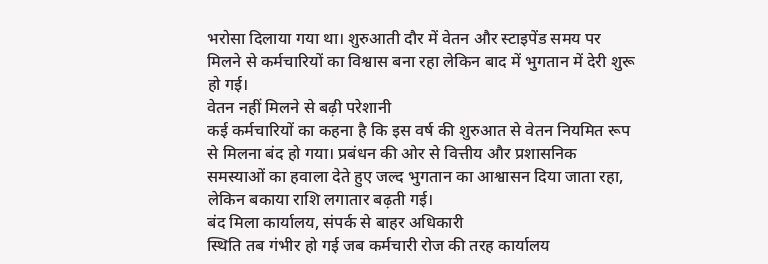भरोसा दिलाया गया था। शुरुआती दौर में वेतन और स्टाइपेंड समय पर मिलने से कर्मचारियों का विश्वास बना रहा लेकिन बाद में भुगतान में देरी शुरू हो गई।
वेतन नहीं मिलने से बढ़ी परेशानी
कई कर्मचारियों का कहना है कि इस वर्ष की शुरुआत से वेतन नियमित रूप से मिलना बंद हो गया। प्रबंधन की ओर से वित्तीय और प्रशासनिक समस्याओं का हवाला देते हुए जल्द भुगतान का आश्वासन दिया जाता रहा, लेकिन बकाया राशि लगातार बढ़ती गई।
बंद मिला कार्यालय, संपर्क से बाहर अधिकारी
स्थिति तब गंभीर हो गई जब कर्मचारी रोज की तरह कार्यालय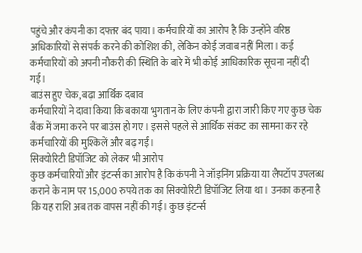पहुंचे और कंपनी का दफ्तर बंद पाया। कर्मचारियों का आरोप है कि उन्होंने वरिष्ठ अधिकारियों से संपर्क करने की कोशिश की, लेकिन कोई जवाब नहीं मिला। कई कर्मचारियों को अपनी नौकरी की स्थिति के बारे में भी कोई आधिकारिक सूचना नहीं दी गई।
बाउंस हुए चेक, बढ़ा आर्थिक दबाव
कर्मचारियों ने दावा किया कि बकाया भुगतान के लिए कंपनी द्वारा जारी किए गए कुछ चेक बैंक में जमा करने पर बाउंस हो गए। इससे पहले से आर्थिक संकट का सामना कर रहे कर्मचारियों की मुश्किलें और बढ़ गईं।
सिक्योरिटी डिपॉजिट को लेकर भी आरोप
कुछ कर्मचारियों और इंटर्न्स का आरोप है कि कंपनी ने जॉइनिंग प्रक्रिया या लैपटॉप उपलब्ध कराने के नाम पर 15,000 रुपये तक का सिक्योरिटी डिपॉजिट लिया था। उनका कहना है कि यह राशि अब तक वापस नहीं की गई। कुछ इंटर्न्स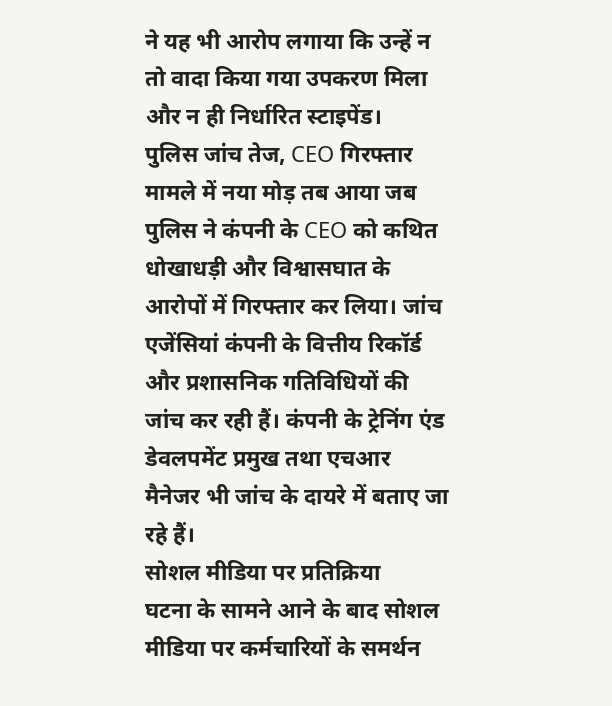ने यह भी आरोप लगाया कि उन्हें न तो वादा किया गया उपकरण मिला और न ही निर्धारित स्टाइपेंड।
पुलिस जांच तेज, CEO गिरफ्तार
मामले में नया मोड़ तब आया जब पुलिस ने कंपनी के CEO को कथित धोखाधड़ी और विश्वासघात के आरोपों में गिरफ्तार कर लिया। जांच एजेंसियां कंपनी के वित्तीय रिकॉर्ड और प्रशासनिक गतिविधियों की जांच कर रही हैं। कंपनी के ट्रेनिंग एंड डेवलपमेंट प्रमुख तथा एचआर मैनेजर भी जांच के दायरे में बताए जा रहे हैं।
सोशल मीडिया पर प्रतिक्रिया
घटना के सामने आने के बाद सोशल मीडिया पर कर्मचारियों के समर्थन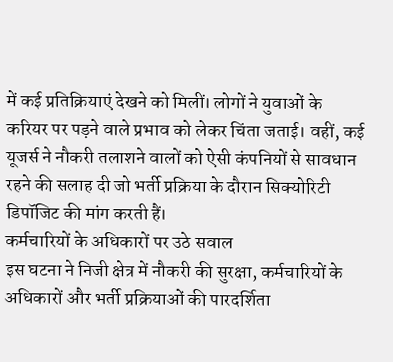में कई प्रतिक्रियाएं देखने को मिलीं। लोगों ने युवाओं के करियर पर पड़ने वाले प्रभाव को लेकर चिंता जताई। वहीं, कई यूजर्स ने नौकरी तलाशने वालों को ऐसी कंपनियों से सावधान रहने की सलाह दी जो भर्ती प्रक्रिया के दौरान सिक्योरिटी डिपॉजिट की मांग करती हैं।
कर्मचारियों के अधिकारों पर उठे सवाल
इस घटना ने निजी क्षेत्र में नौकरी की सुरक्षा, कर्मचारियों के अधिकारों और भर्ती प्रक्रियाओं की पारदर्शिता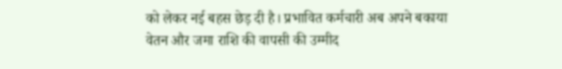को लेकर नई बहस छेड़ दी है। प्रभावित कर्मचारी अब अपने बकाया वेतन और जमा राशि की वापसी की उम्मीद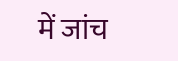में जांच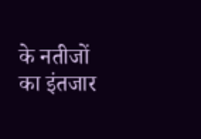के नतीजों का इंतजार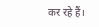कर रहे हैं।